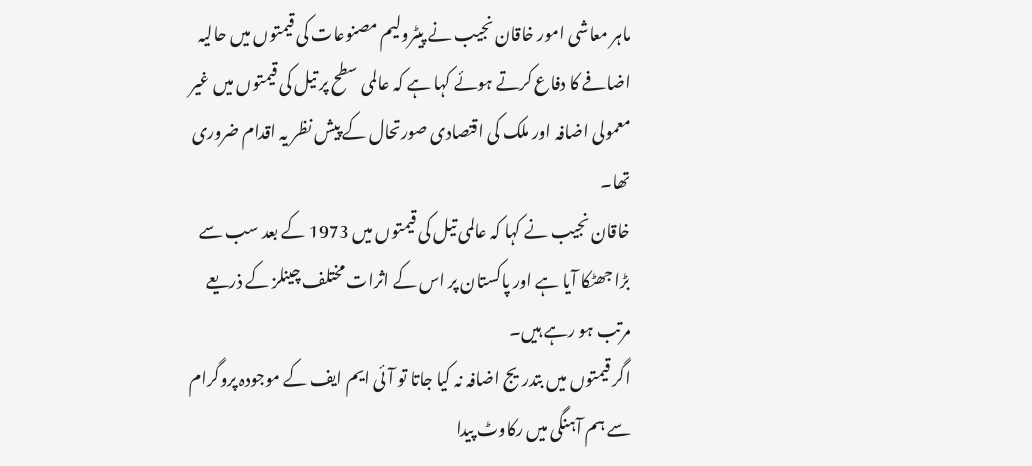ماہر معاشی امور خاقان نجیب نے پیٹرولیم مصنوعات کی قیمتوں میں حالیہ اضافے کا دفاع کرتے ہوئے کہا ہے کہ عالمی سطح پر تیل کی قیمتوں میں غیر معمولی اضافہ اور ملک کی اقتصادی صورتحال کے پیش نظر یہ اقدام ضروری تھا۔
خاقان نجیب نے کہا کہ عالمی تیل کی قیمتوں میں 1973 کے بعد سب سے بڑا جھٹکا آیا ہے اور پاکستان پر اس کے اثرات مختلف چینلز کے ذریعے مرتب ہو رہے ہیں۔
اگر قیمتوں میں بتدریج اضافہ نہ کیا جاتا تو آئی ایم ایف کے موجودہ پروگرام سے ہم آہنگی میں رکاوٹ پیدا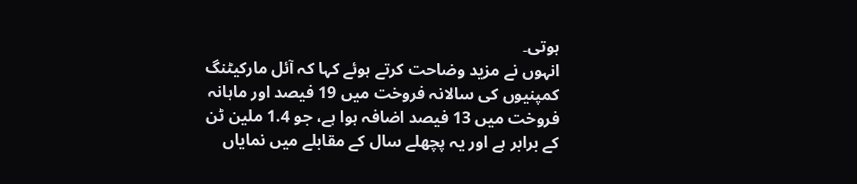ہوتی۔
انہوں نے مزید وضاحت کرتے ہوئے کہا کہ آئل مارکیٹنگ کمپنیوں کی سالانہ فروخت میں 19 فیصد اور ماہانہ فروخت میں 13 فیصد اضافہ ہوا ہے، جو 1.4 ملین ٹن کے برابر ہے اور یہ پچھلے سال کے مقابلے میں نمایاں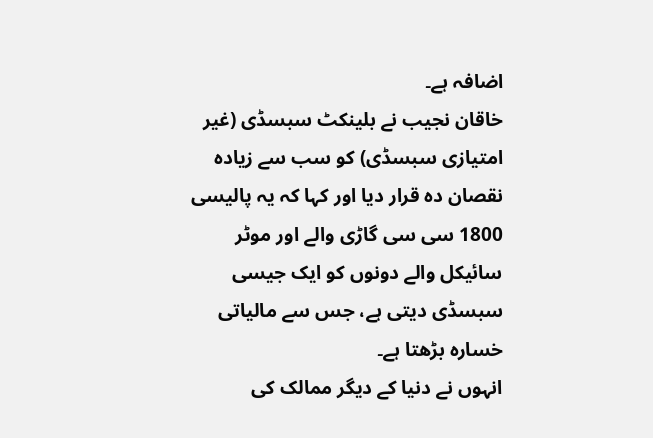اضافہ ہے۔
خاقان نجیب نے بلینکٹ سبسڈی (غیر امتیازی سبسڈی) کو سب سے زیادہ نقصان دہ قرار دیا اور کہا کہ یہ پالیسی 1800 سی سی گاڑی والے اور موٹر سائیکل والے دونوں کو ایک جیسی سبسڈی دیتی ہے، جس سے مالیاتی خسارہ بڑھتا ہے۔
انہوں نے دنیا کے دیگر ممالک کی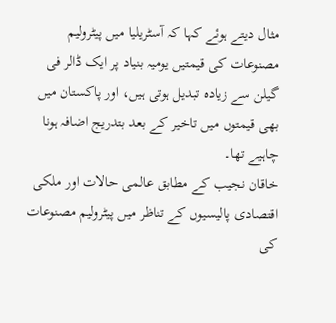مثال دیتے ہوئے کہا کہ آسٹریلیا میں پیٹرولیم مصنوعات کی قیمتیں یومیہ بنیاد پر ایک ڈالر فی گیلن سے زیادہ تبدیل ہوتی ہیں، اور پاکستان میں بھی قیمتوں میں تاخیر کے بعد بتدریج اضافہ ہونا چاہیے تھا۔
خاقان نجیب کے مطابق عالمی حالات اور ملکی اقتصادی پالیسیوں کے تناظر میں پیٹرولیم مصنوعات کی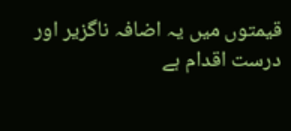قیمتوں میں یہ اضافہ ناگزیر اور درست اقدام ہے